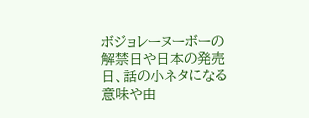ボジョレーヌーボーの解禁日や日本の発売日、話の小ネタになる意味や由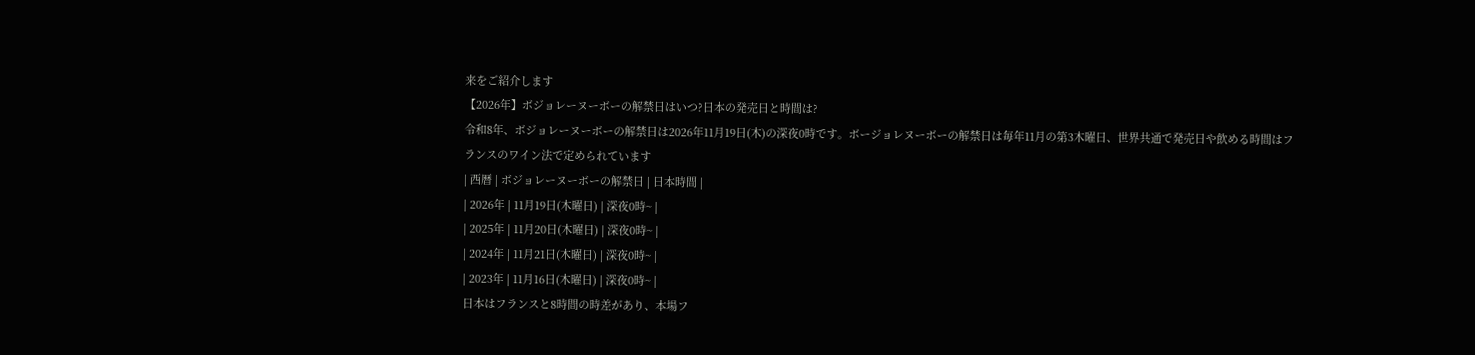来をご紹介します
【2026年】ボジョレーヌーボーの解禁日はいつ?日本の発売日と時間は?
令和8年、ボジョレーヌーボーの解禁日は2026年11月19日(木)の深夜0時です。ボージョレヌーボーの解禁日は毎年11月の第3木曜日、世界共通で発売日や飲める時間はフランスのワイン法で定められています
| 西暦 | ボジョレーヌーボーの解禁日 | 日本時間 |
| 2026年 | 11月19日(木曜日) | 深夜0時~ |
| 2025年 | 11月20日(木曜日) | 深夜0時~ |
| 2024年 | 11月21日(木曜日) | 深夜0時~ |
| 2023年 | 11月16日(木曜日) | 深夜0時~ |
日本はフランスと8時間の時差があり、本場フ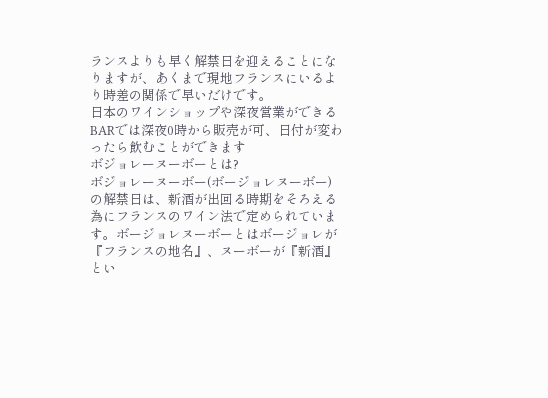ランスよりも早く解禁日を迎えることになりますが、あくまで現地フランスにいるより時差の関係で早いだけです。
日本のワインショップや深夜営業ができるBARでは深夜0時から販売が可、日付が変わったら飲むことができます
ボジョレーヌーボーとは?
ボジョレーヌーボー(ボージョレヌーボー)の解禁日は、新酒が出回る時期をそろえる為にフランスのワイン法で定められています。ボージョレヌーボーとはボージョレが『フランスの地名』、ヌーボーが『新酒』とい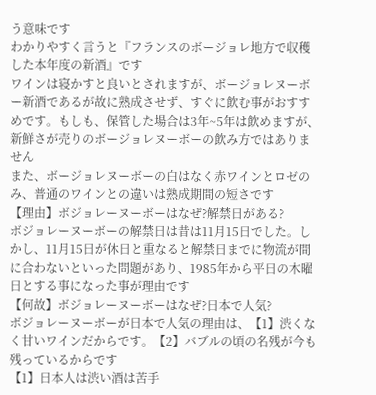う意味です
わかりやすく言うと『フランスのボージョレ地方で収穫した本年度の新酒』です
ワインは寝かすと良いとされますが、ボージョレヌーボー新酒であるが故に熟成させず、すぐに飲む事がおすすめです。もしも、保管した場合は3年~5年は飲めますが、新鮮さが売りのボージョレヌーボーの飲み方ではありません
また、ボージョレヌーボーの白はなく赤ワインとロゼのみ、普通のワインとの違いは熟成期間の短さです
【理由】ボジョレーヌーボーはなぜ?解禁日がある?
ボジョレーヌーボーの解禁日は昔は11月15日でした。しかし、11月15日が休日と重なると解禁日までに物流が間に合わないといった問題があり、1985年から平日の木曜日とする事になった事が理由です
【何故】ボジョレーヌーボーはなぜ?日本で人気?
ボジョレーヌーボーが日本で人気の理由は、【1】渋くなく甘いワインだからです。【2】バブルの頃の名残が今も残っているからです
【1】日本人は渋い酒は苦手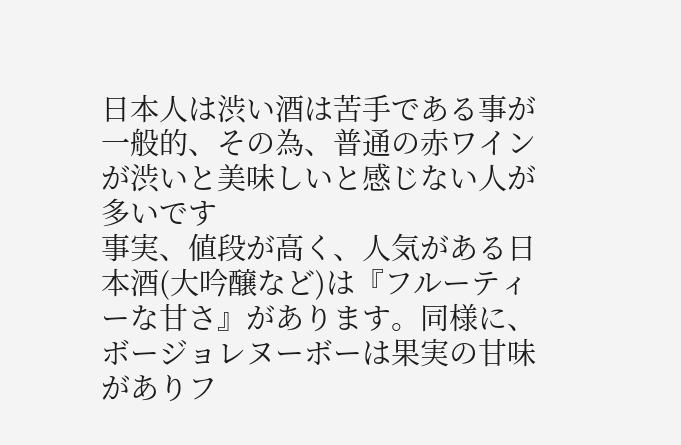日本人は渋い酒は苦手である事が一般的、その為、普通の赤ワインが渋いと美味しいと感じない人が多いです
事実、値段が高く、人気がある日本酒(大吟醸など)は『フルーティーな甘さ』があります。同様に、ボージョレヌーボーは果実の甘味がありフ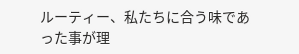ルーティー、私たちに合う味であった事が理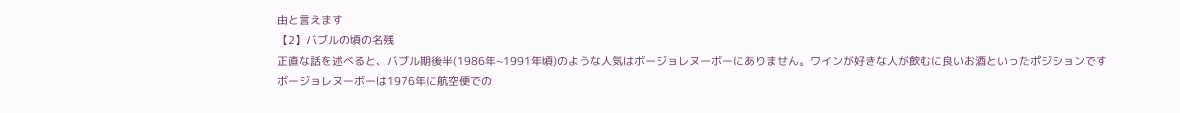由と言えます
【2】バブルの頃の名残
正直な話を述べると、バブル期後半(1986年~1991年頃)のような人気はボージョレヌーボーにありません。ワインが好きな人が飲むに良いお酒といったポジションです
ボージョレヌーボーは1976年に航空便での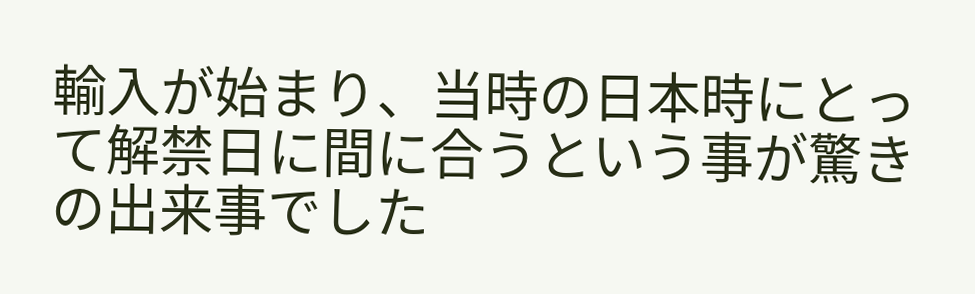輸入が始まり、当時の日本時にとって解禁日に間に合うという事が驚きの出来事でした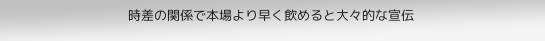時差の関係で本場より早く飲めると大々的な宣伝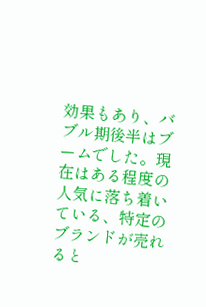効果もあり、バブル期後半はブームでした。現在はある程度の人気に落ち着いている、特定のブランドが売れると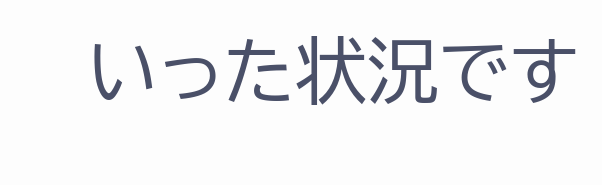いった状況です